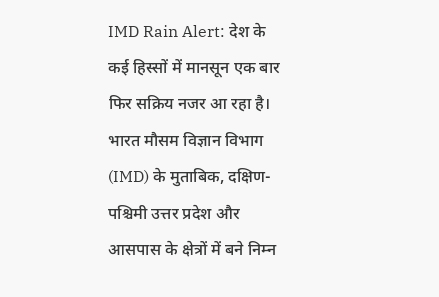IMD Rain Alert: देश के कई हिस्सों में मानसून एक बार फिर सक्रिय नजर आ रहा है। भारत मौसम विज्ञान विभाग (IMD) के मुताबिक, दक्षिण-पश्चिमी उत्तर प्रदेश और आसपास के क्षेत्रों में बने निम्न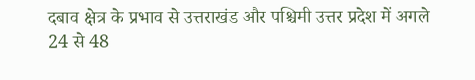दबाव क्षेत्र के प्रभाव से उत्तराखंड और पश्चिमी उत्तर प्रदेश में अगले 24 से 48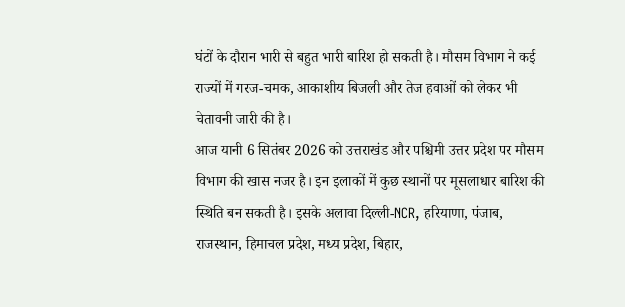घंटों के दौरान भारी से बहुत भारी बारिश हो सकती है। मौसम विभाग ने कई राज्यों में गरज-चमक, आकाशीय बिजली और तेज हवाओं को लेकर भी चेतावनी जारी की है।
आज यानी 6 सितंबर 2026 को उत्तराखंड और पश्चिमी उत्तर प्रदेश पर मौसम विभाग की खास नजर है। इन इलाकों में कुछ स्थानों पर मूसलाधार बारिश की स्थिति बन सकती है। इसके अलावा दिल्ली-NCR, हरियाणा, पंजाब, राजस्थान, हिमाचल प्रदेश, मध्य प्रदेश, बिहार,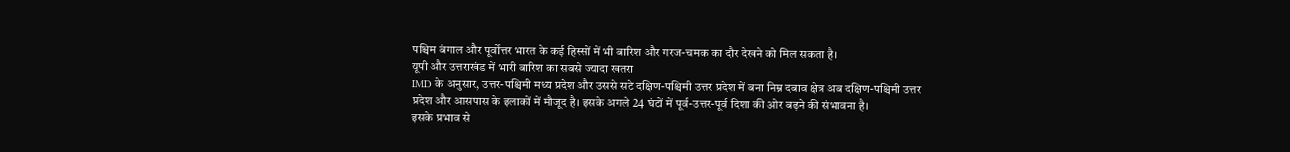पश्चिम बंगाल और पूर्वोत्तर भारत के कई हिस्सों में भी बारिश और गरज-चमक का दौर देखने को मिल सकता है।
यूपी और उत्तराखंड में भारी बारिश का सबसे ज्यादा खतरा
IMD के अनुसार, उत्तर-पश्चिमी मध्य प्रदेश और उससे सटे दक्षिण-पश्चिमी उत्तर प्रदेश में बना निम्न दबाव क्षेत्र अब दक्षिण-पश्चिमी उत्तर प्रदेश और आसपास के इलाकों में मौजूद है। इसके अगले 24 घंटों में पूर्व-उत्तर-पूर्व दिशा की ओर बढ़ने की संभावना है।
इसके प्रभाव से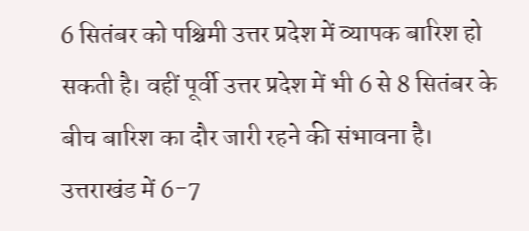6 सितंबर को पश्चिमी उत्तर प्रदेश में व्यापक बारिश हो सकती है। वहीं पूर्वी उत्तर प्रदेश में भी 6 से 8 सितंबर के बीच बारिश का दौर जारी रहने की संभावना है।
उत्तराखंड में 6-7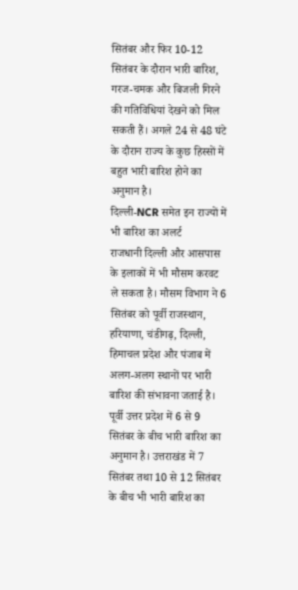सितंबर और फिर 10-12 सितंबर के दौरान भारी बारिश, गरज-चमक और बिजली गिरने की गतिविधियां देखने को मिल सकती हैं। अगले 24 से 48 घंटे के दौरान राज्य के कुछ हिस्सों में बहुत भारी बारिश होने का अनुमान है।
दिल्ली-NCR समेत इन राज्यों में भी बारिश का अलर्ट
राजधानी दिल्ली और आसपास के इलाकों में भी मौसम करवट ले सकता है। मौसम विभाग ने 6 सितंबर को पूर्वी राजस्थान, हरियाणा, चंडीगढ़, दिल्ली, हिमाचल प्रदेश और पंजाब में अलग-अलग स्थानों पर भारी बारिश की संभावना जताई है।
पूर्वी उत्तर प्रदेश में 6 से 9 सितंबर के बीच भारी बारिश का अनुमान है। उत्तराखंड में 7 सितंबर तथा 10 से 12 सितंबर के बीच भी भारी बारिश का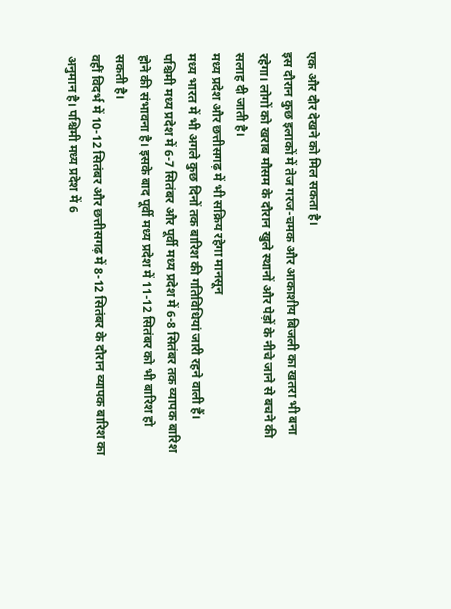एक और दौर देखने को मिल सकता है।
इस दौरान कुछ इलाकों में तेज गरज-चमक और आकाशीय बिजली का खतरा भी बना रहेगा। लोगों को खराब मौसम के दौरान खुले स्थानों और पेड़ों के नीचे जाने से बचने की सलाह दी जाती है।
मध्य प्रदेश और छत्तीसगढ़ में भी सक्रिय रहेगा मानसून
मध्य भारत में भी अगले कुछ दिनों तक बारिश की गतिविधियां जारी रहने वाली हैं।
पश्चिमी मध्य प्रदेश में 6-7 सितंबर और पूर्वी मध्य प्रदेश में 6-8 सितंबर तक व्यापक बारिश होने की संभावना है। इसके बाद पूर्वी मध्य प्रदेश में 11-12 सितंबर को भी बारिश हो सकती है।
वहीं विदर्भ में 10-12 सितंबर और छत्तीसगढ़ में 8-12 सितंबर के दौरान व्यापक बारिश का अनुमान है। पश्चिमी मध्य प्रदेश में 6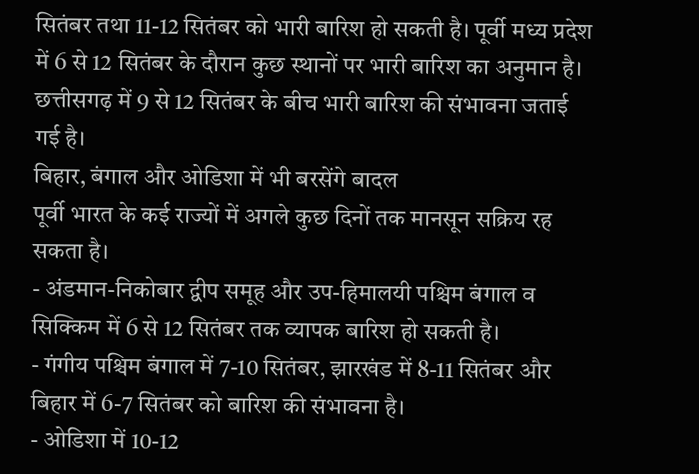सितंबर तथा 11-12 सितंबर को भारी बारिश हो सकती है। पूर्वी मध्य प्रदेश में 6 से 12 सितंबर के दौरान कुछ स्थानों पर भारी बारिश का अनुमान है।
छत्तीसगढ़ में 9 से 12 सितंबर के बीच भारी बारिश की संभावना जताई गई है।
बिहार, बंगाल और ओडिशा में भी बरसेंगे बादल
पूर्वी भारत के कई राज्यों में अगले कुछ दिनों तक मानसून सक्रिय रह सकता है।
- अंडमान-निकोबार द्वीप समूह और उप-हिमालयी पश्चिम बंगाल व सिक्किम में 6 से 12 सितंबर तक व्यापक बारिश हो सकती है।
- गंगीय पश्चिम बंगाल में 7-10 सितंबर, झारखंड में 8-11 सितंबर और बिहार में 6-7 सितंबर को बारिश की संभावना है।
- ओडिशा में 10-12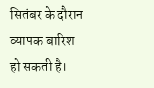सितंबर के दौरान व्यापक बारिश हो सकती है।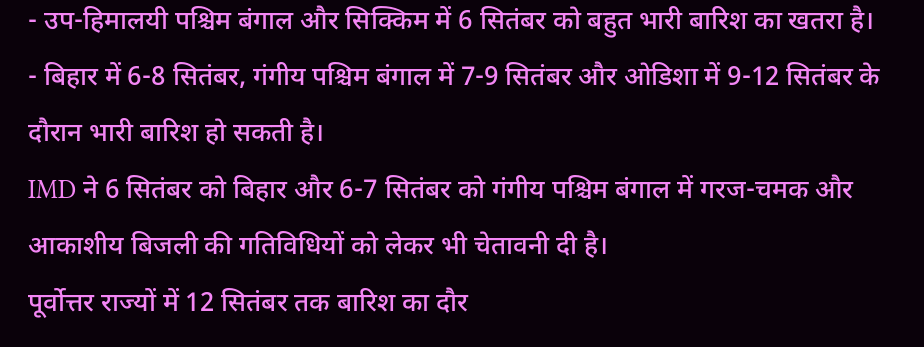- उप-हिमालयी पश्चिम बंगाल और सिक्किम में 6 सितंबर को बहुत भारी बारिश का खतरा है।
- बिहार में 6-8 सितंबर, गंगीय पश्चिम बंगाल में 7-9 सितंबर और ओडिशा में 9-12 सितंबर के दौरान भारी बारिश हो सकती है।
IMD ने 6 सितंबर को बिहार और 6-7 सितंबर को गंगीय पश्चिम बंगाल में गरज-चमक और आकाशीय बिजली की गतिविधियों को लेकर भी चेतावनी दी है।
पूर्वोत्तर राज्यों में 12 सितंबर तक बारिश का दौर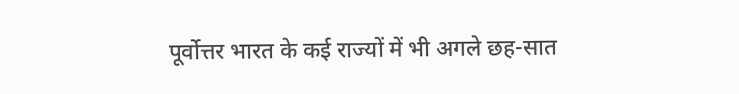पूर्वोत्तर भारत के कई राज्यों में भी अगले छह-सात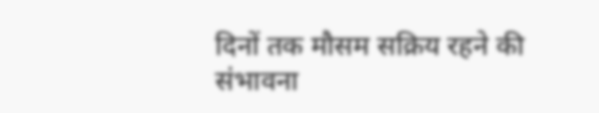दिनों तक मौसम सक्रिय रहने की संभावना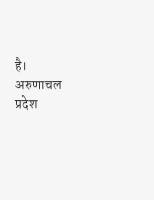है।
अरुणाचल प्रदेश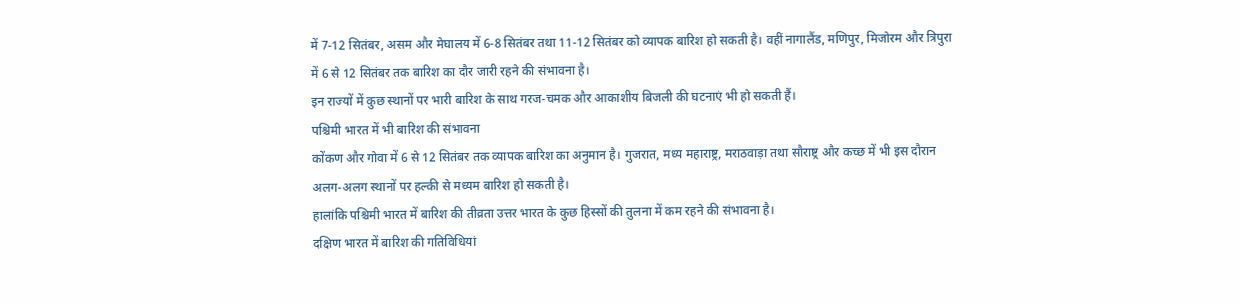में 7-12 सितंबर, असम और मेघालय में 6-8 सितंबर तथा 11-12 सितंबर को व्यापक बारिश हो सकती है। वहीं नागालैंड, मणिपुर, मिजोरम और त्रिपुरा में 6 से 12 सितंबर तक बारिश का दौर जारी रहने की संभावना है।
इन राज्यों में कुछ स्थानों पर भारी बारिश के साथ गरज-चमक और आकाशीय बिजली की घटनाएं भी हो सकती हैं।
पश्चिमी भारत में भी बारिश की संभावना
कोंकण और गोवा में 6 से 12 सितंबर तक व्यापक बारिश का अनुमान है। गुजरात, मध्य महाराष्ट्र, मराठवाड़ा तथा सौराष्ट्र और कच्छ में भी इस दौरान अलग-अलग स्थानों पर हल्की से मध्यम बारिश हो सकती है।
हालांकि पश्चिमी भारत में बारिश की तीव्रता उत्तर भारत के कुछ हिस्सों की तुलना में कम रहने की संभावना है।
दक्षिण भारत में बारिश की गतिविधियां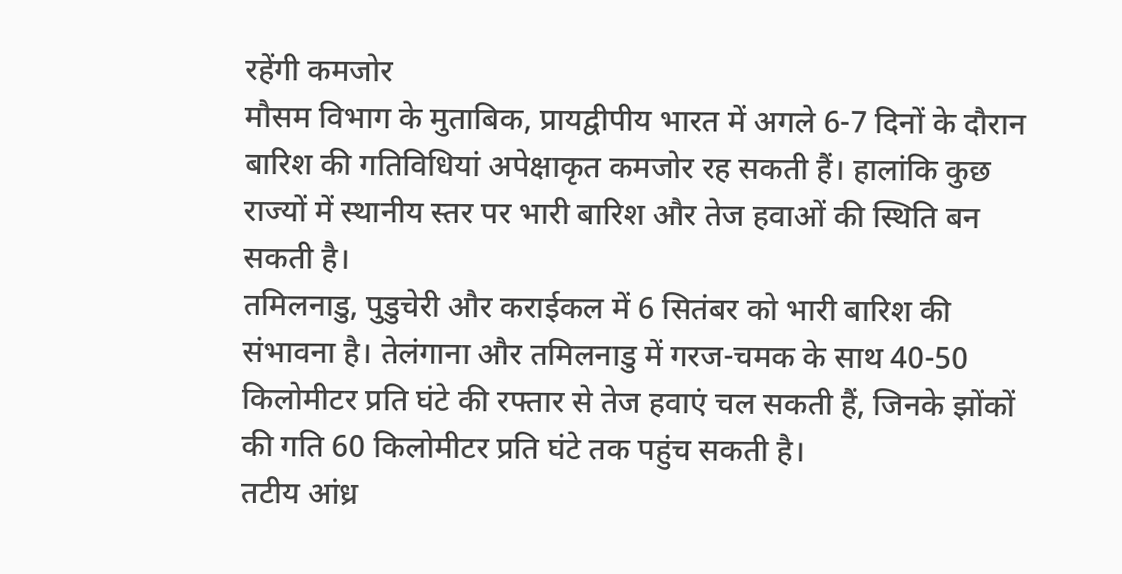रहेंगी कमजोर
मौसम विभाग के मुताबिक, प्रायद्वीपीय भारत में अगले 6-7 दिनों के दौरान बारिश की गतिविधियां अपेक्षाकृत कमजोर रह सकती हैं। हालांकि कुछ राज्यों में स्थानीय स्तर पर भारी बारिश और तेज हवाओं की स्थिति बन सकती है।
तमिलनाडु, पुडुचेरी और कराईकल में 6 सितंबर को भारी बारिश की संभावना है। तेलंगाना और तमिलनाडु में गरज-चमक के साथ 40-50 किलोमीटर प्रति घंटे की रफ्तार से तेज हवाएं चल सकती हैं, जिनके झोंकों की गति 60 किलोमीटर प्रति घंटे तक पहुंच सकती है।
तटीय आंध्र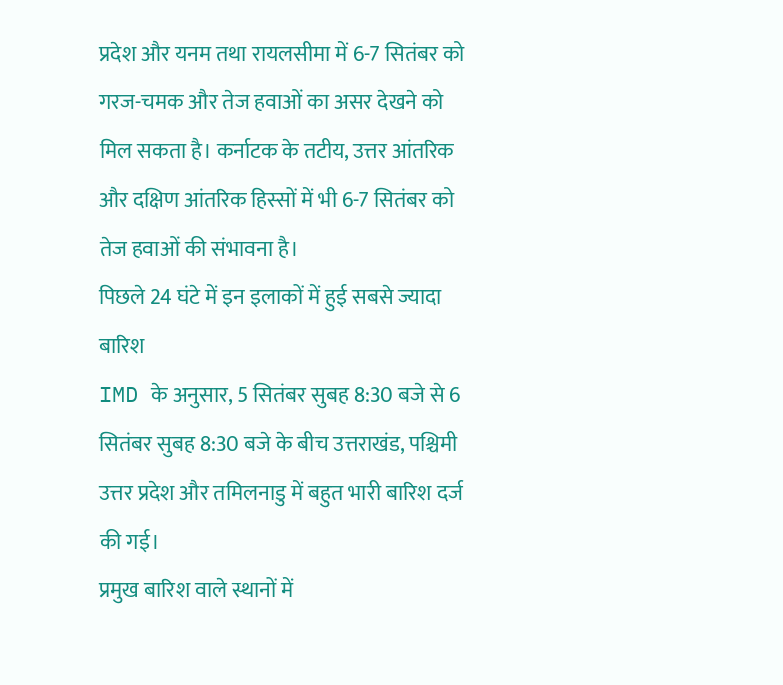प्रदेश और यनम तथा रायलसीमा में 6-7 सितंबर को गरज-चमक और तेज हवाओं का असर देखने को मिल सकता है। कर्नाटक के तटीय, उत्तर आंतरिक और दक्षिण आंतरिक हिस्सों में भी 6-7 सितंबर को तेज हवाओं की संभावना है।
पिछले 24 घंटे में इन इलाकों में हुई सबसे ज्यादा बारिश
IMD के अनुसार, 5 सितंबर सुबह 8:30 बजे से 6 सितंबर सुबह 8:30 बजे के बीच उत्तराखंड, पश्चिमी उत्तर प्रदेश और तमिलनाडु में बहुत भारी बारिश दर्ज की गई।
प्रमुख बारिश वाले स्थानों में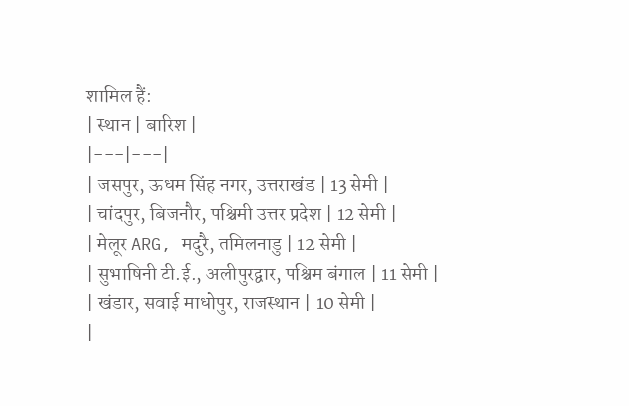शामिल हैं:
| स्थान | बारिश |
|---|---|
| जसपुर, ऊधम सिंह नगर, उत्तराखंड | 13 सेमी |
| चांदपुर, बिजनौर, पश्चिमी उत्तर प्रदेश | 12 सेमी |
| मेलूर ARG, मदुरै, तमिलनाडु | 12 सेमी |
| सुभाषिनी टी.ई., अलीपुरद्वार, पश्चिम बंगाल | 11 सेमी |
| खंडार, सवाई माधोपुर, राजस्थान | 10 सेमी |
|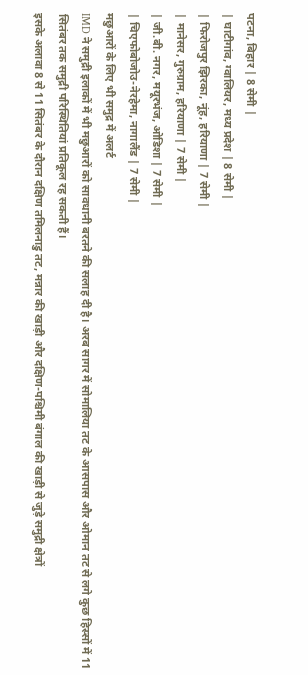पटना, बिहार | 8 सेमी |
| घाटीगांव, ग्वालियर, मध्य प्रदेश | 8 सेमी |
| फिरोजपुर झिरका, नूंह, हरियाणा | 7 सेमी |
| मानेसर, गुरुग्राम, हरियाणा | 7 सेमी |
| जी.बी. नगर, मयूरभंज, ओडिशा | 7 सेमी |
| चिएफोबोजोउ-नेरहेमा, नागालैंड | 7 सेमी |
मछुआरों के लिए भी समुद्र में अलर्ट
IMD ने समुद्री इलाकों में भी मछुआरों को सावधानी बरतने की सलाह दी है। अरब सागर में सोमालिया तट के आसपास और ओमान तट से लगे कुछ हिस्सों में 11 सितंबर तक समुद्री परिस्थितियां प्रतिकूल रह सकती हैं।
इसके अलावा 8 से 11 सितंबर के दौरान दक्षिण तमिलनाडु तट, मन्नार की खाड़ी और दक्षिण-पश्चिमी बंगाल की खाड़ी से जुड़े समुद्री क्षेत्रों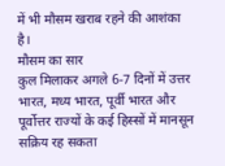में भी मौसम खराब रहने की आशंका है।
मौसम का सार
कुल मिलाकर अगले 6-7 दिनों में उत्तर भारत, मध्य भारत, पूर्वी भारत और पूर्वोत्तर राज्यों के कई हिस्सों में मानसून सक्रिय रह सकता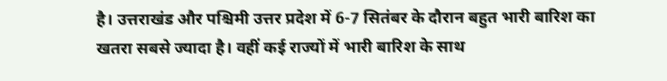है। उत्तराखंड और पश्चिमी उत्तर प्रदेश में 6-7 सितंबर के दौरान बहुत भारी बारिश का खतरा सबसे ज्यादा है। वहीं कई राज्यों में भारी बारिश के साथ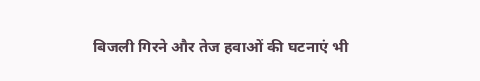बिजली गिरने और तेज हवाओं की घटनाएं भी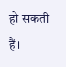हो सकती हैं।